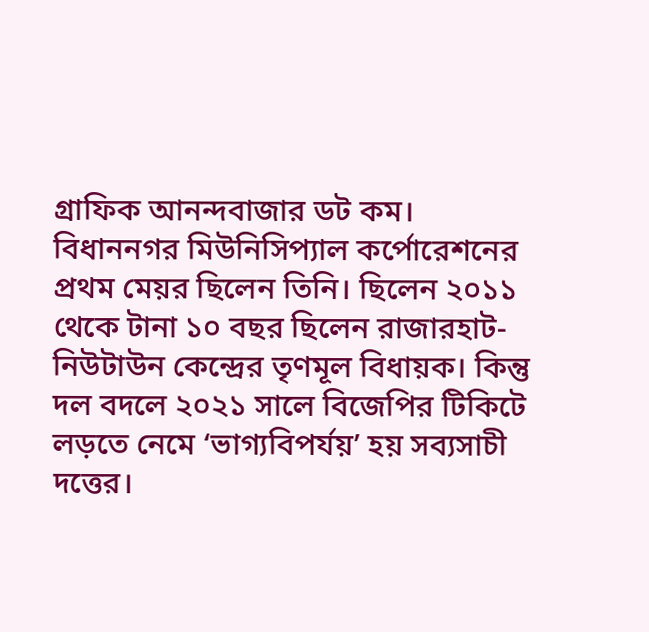গ্রাফিক আনন্দবাজার ডট কম।
বিধাননগর মিউনিসিপ্যাল কর্পোরেশনের প্রথম মেয়র ছিলেন তিনি। ছিলেন ২০১১ থেকে টানা ১০ বছর ছিলেন রাজারহাট-নিউটাউন কেন্দ্রের তৃণমূল বিধায়ক। কিন্তু দল বদলে ২০২১ সালে বিজেপির টিকিটে লড়তে নেমে ‘ভাগ্যবিপর্যয়’ হয় সব্যসাচী দত্তের।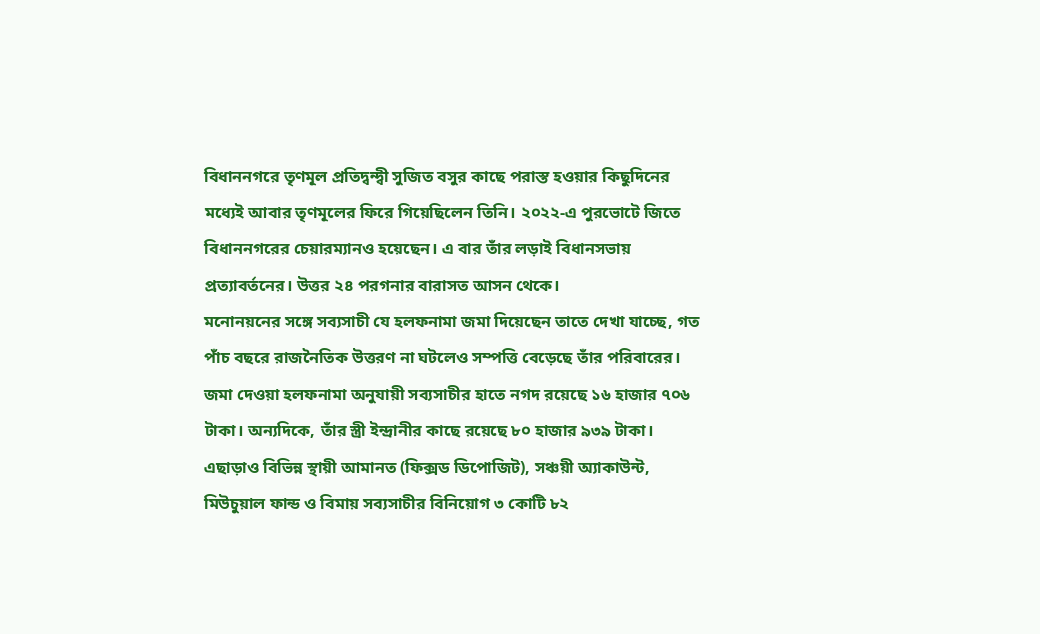বিধাননগরে তৃণমূল প্রতিদ্বন্দ্বী সুজিত বসুর কাছে পরাস্ত হওয়ার কিছুদিনের মধ্যেই আবার তৃণমূলের ফিরে গিয়েছিলেন তিনি। ২০২২-এ পুরভোটে জিতে বিধাননগরের চেয়ারম্যানও হয়েছেন। এ বার তাঁর লড়াই বিধানসভায় প্রত্যাবর্তনের। উত্তর ২৪ পরগনার বারাসত আসন থেকে।
মনোনয়নের সঙ্গে সব্যসাচী যে হলফনামা জমা দিয়েছেন তাতে দেখা যাচ্ছে, গত পাঁচ বছরে রাজনৈতিক উত্তরণ না ঘটলেও সম্পত্তি বেড়েছে তাঁর পরিবারের। জমা দেওয়া হলফনামা অনুযায়ী সব্যসাচীর হাতে নগদ রয়েছে ১৬ হাজার ৭০৬ টাকা। অন্যদিকে, তাঁর স্ত্রী ইন্দ্রানীর কাছে রয়েছে ৮০ হাজার ৯৩৯ টাকা। এছাড়াও বিভিন্ন স্থায়ী আমানত (ফিক্সড ডিপোজিট), সঞ্চয়ী অ্যাকাউন্ট, মিউচুয়াল ফান্ড ও বিমায় সব্যসাচীর বিনিয়োগ ৩ কোটি ৮২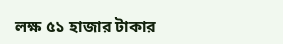লক্ষ ৫১ হাজার টাকার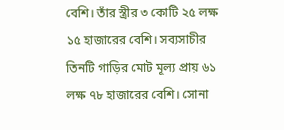বেশি। তাঁর স্ত্রীর ৩ কোটি ২৫ লক্ষ ১৫ হাজারের বেশি। সব্যসাচীর তিনটি গাড়ির মোট মূল্য প্রায় ৬১ লক্ষ ৭৮ হাজারের বেশি। সোনা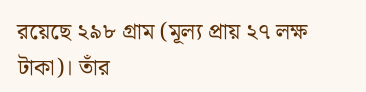রয়েছে ২৯৮ গ্রাম (মূল্য প্রায় ২৭ লক্ষ টাকা)। তাঁর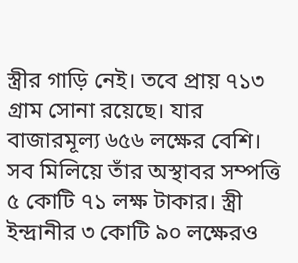স্ত্রীর গাড়ি নেই। তবে প্রায় ৭১৩ গ্রাম সোনা রয়েছে। যার বাজারমূল্য ৬৫৬ লক্ষের বেশি।
সব মিলিয়ে তাঁর অস্থাবর সম্পত্তি ৫ কোটি ৭১ লক্ষ টাকার। স্ত্রী ইন্দ্রানীর ৩ কোটি ৯০ লক্ষেরও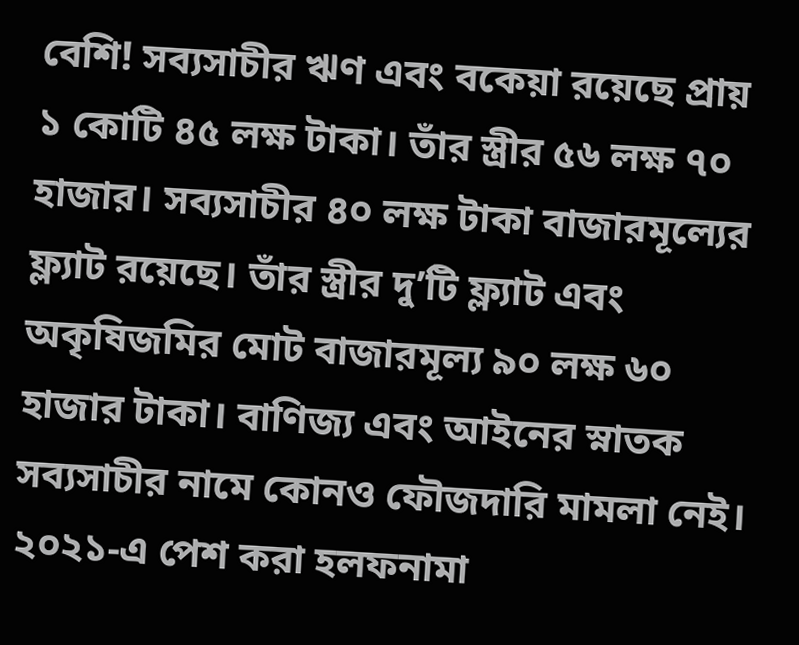বেশি! সব্যসাচীর ঋণ এবং বকেয়া রয়েছে প্রায় ১ কোটি ৪৫ লক্ষ টাকা। তাঁর স্ত্রীর ৫৬ লক্ষ ৭০ হাজার। সব্যসাচীর ৪০ লক্ষ টাকা বাজারমূল্যের ফ্ল্যাট রয়েছে। তাঁর স্ত্রীর দু’টি ফ্ল্যাট এবং অকৃষিজমির মোট বাজারমূল্য ৯০ লক্ষ ৬০ হাজার টাকা। বাণিজ্য এবং আইনের স্নাতক সব্যসাচীর নামে কোনও ফৌজদারি মামলা নেই। ২০২১-এ পেশ করা হলফনামা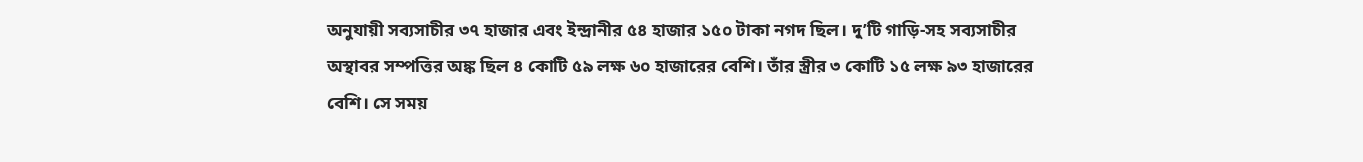অনুযায়ী সব্যসাচীর ৩৭ হাজার এবং ইন্দ্রানীর ৫৪ হাজার ১৫০ টাকা নগদ ছিল। দু’টি গাড়ি-সহ সব্যসাচীর অস্থাবর সম্পত্তির অঙ্ক ছিল ৪ কোটি ৫৯ লক্ষ ৬০ হাজারের বেশি। তাঁর স্ত্রীর ৩ কোটি ১৫ লক্ষ ৯৩ হাজারের বেশি। সে সময়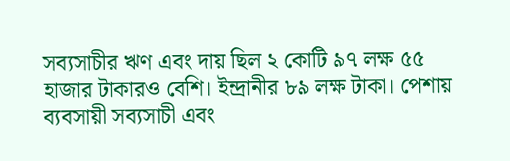সব্যসাচীর ঋণ এবং দায় ছিল ২ কোটি ৯৭ লক্ষ ৫৫ হাজার টাকারও বেশি। ইন্দ্রানীর ৮৯ লক্ষ টাকা। পেশায় ব্যবসায়ী সব্যসাচী এবং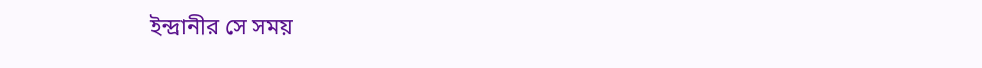ইন্দ্রানীর সে সময়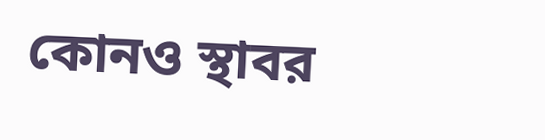কোনও স্থাবর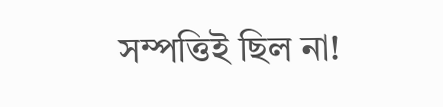সম্পত্তিই ছিল না!